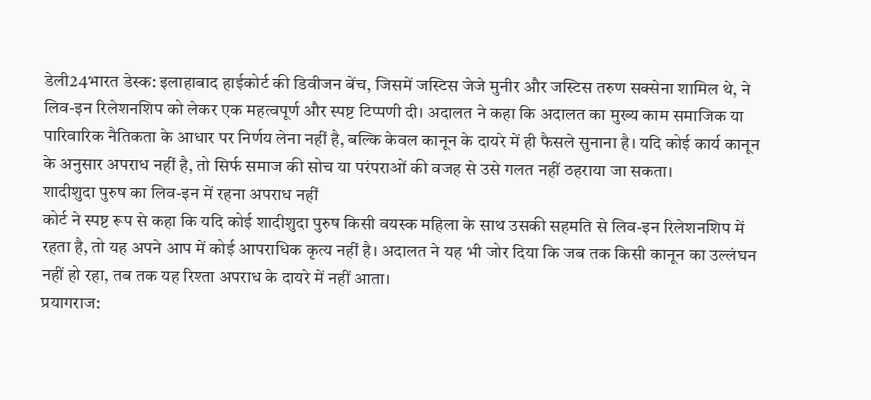डेली24भारत डेस्क: इलाहाबाद हाईकोर्ट की डिवीजन बेंच, जिसमें जस्टिस जेजे मुनीर और जस्टिस तरुण सक्सेना शामिल थे, ने लिव-इन रिलेशनशिप को लेकर एक महत्वपूर्ण और स्पष्ट टिप्पणी दी। अदालत ने कहा कि अदालत का मुख्य काम समाजिक या पारिवारिक नैतिकता के आधार पर निर्णय लेना नहीं है, बल्कि केवल कानून के दायरे में ही फैसले सुनाना है। यदि कोई कार्य कानून के अनुसार अपराध नहीं है, तो सिर्फ समाज की सोच या परंपराओं की वजह से उसे गलत नहीं ठहराया जा सकता।
शादीशुदा पुरुष का लिव-इन में रहना अपराध नहीं
कोर्ट ने स्पष्ट रूप से कहा कि यदि कोई शादीशुदा पुरुष किसी वयस्क महिला के साथ उसकी सहमति से लिव-इन रिलेशनशिप में रहता है, तो यह अपने आप में कोई आपराधिक कृत्य नहीं है। अदालत ने यह भी जोर दिया कि जब तक किसी कानून का उल्लंघन नहीं हो रहा, तब तक यह रिश्ता अपराध के दायरे में नहीं आता।
प्रयागराज: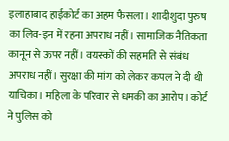इलाहाबाद हाईकोर्ट का अहम फैसला। शादीशुदा पुरुष का लिव-इन में रहना अपराध नहीं। सामाजिक नैतिकता कानून से ऊपर नहीं। वयस्कों की सहमति से संबंध अपराध नहीं। सुरक्षा की मांग को लेकर कपल ने दी थी याचिका। महिला के परिवार से धमकी का आरोप। कोर्ट ने पुलिस को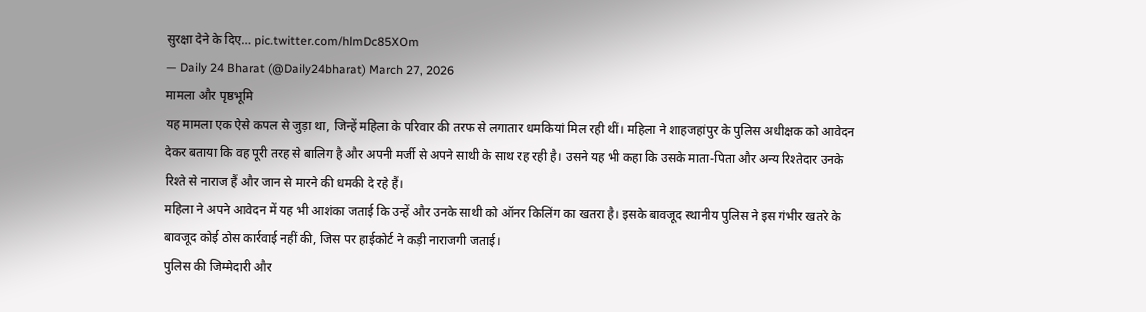सुरक्षा देने के दिए… pic.twitter.com/hlmDc85XOm
— Daily 24 Bharat (@Daily24bharat) March 27, 2026
मामला और पृष्ठभूमि
यह मामला एक ऐसे कपल से जुड़ा था, जिन्हें महिला के परिवार की तरफ से लगातार धमकियां मिल रही थीं। महिला ने शाहजहांपुर के पुलिस अधीक्षक को आवेदन देकर बताया कि वह पूरी तरह से बालिग है और अपनी मर्जी से अपने साथी के साथ रह रही है। उसने यह भी कहा कि उसके माता-पिता और अन्य रिश्तेदार उनके रिश्ते से नाराज हैं और जान से मारने की धमकी दे रहे हैं।
महिला ने अपने आवेदन में यह भी आशंका जताई कि उन्हें और उनके साथी को ऑनर किलिंग का खतरा है। इसके बावजूद स्थानीय पुलिस ने इस गंभीर खतरे के बावजूद कोई ठोस कार्रवाई नहीं की, जिस पर हाईकोर्ट ने कड़ी नाराजगी जताई।
पुलिस की जिम्मेदारी और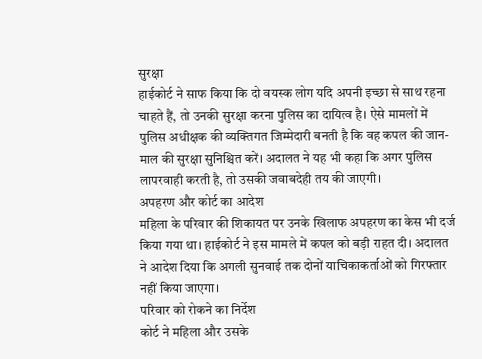सुरक्षा
हाईकोर्ट ने साफ किया कि दो वयस्क लोग यदि अपनी इच्छा से साथ रहना चाहते हैं, तो उनकी सुरक्षा करना पुलिस का दायित्व है। ऐसे मामलों में पुलिस अधीक्षक की व्यक्तिगत जिम्मेदारी बनती है कि वह कपल की जान-माल की सुरक्षा सुनिश्चित करें। अदालत ने यह भी कहा कि अगर पुलिस लापरवाही करती है, तो उसकी जवाबदेही तय की जाएगी।
अपहरण और कोर्ट का आदेश
महिला के परिवार की शिकायत पर उनके खिलाफ अपहरण का केस भी दर्ज किया गया था। हाईकोर्ट ने इस मामले में कपल को बड़ी राहत दी। अदालत ने आदेश दिया कि अगली सुनवाई तक दोनों याचिकाकर्ताओं को गिरफ्तार नहीं किया जाएगा।
परिवार को रोकने का निर्देश
कोर्ट ने महिला और उसके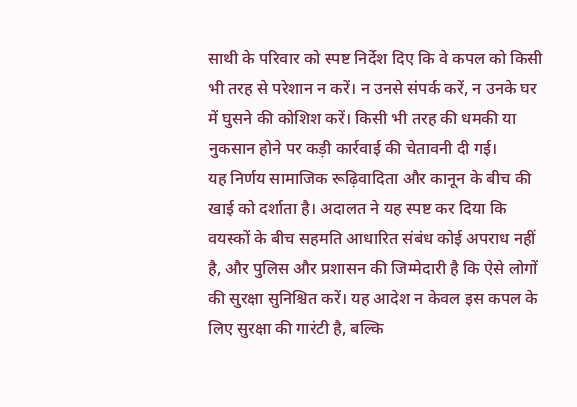साथी के परिवार को स्पष्ट निर्देश दिए कि वे कपल को किसी भी तरह से परेशान न करें। न उनसे संपर्क करें, न उनके घर में घुसने की कोशिश करें। किसी भी तरह की धमकी या नुकसान होने पर कड़ी कार्रवाई की चेतावनी दी गई।
यह निर्णय सामाजिक रूढ़िवादिता और कानून के बीच की खाई को दर्शाता है। अदालत ने यह स्पष्ट कर दिया कि वयस्कों के बीच सहमति आधारित संबंध कोई अपराध नहीं है, और पुलिस और प्रशासन की जिम्मेदारी है कि ऐसे लोगों की सुरक्षा सुनिश्चित करें। यह आदेश न केवल इस कपल के लिए सुरक्षा की गारंटी है, बल्कि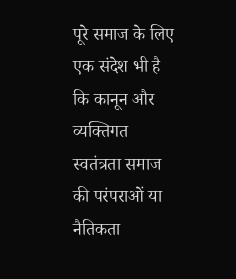पूरे समाज के लिए एक संदेश भी है कि कानून और व्यक्तिगत स्वतंत्रता समाज की परंपराओं या नैतिकता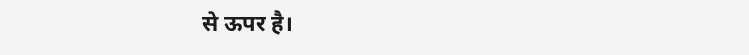से ऊपर है।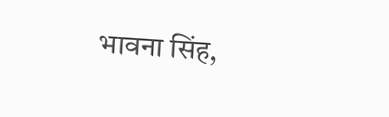भावना सिंह,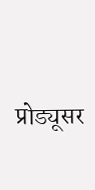प्रोड्यूसर